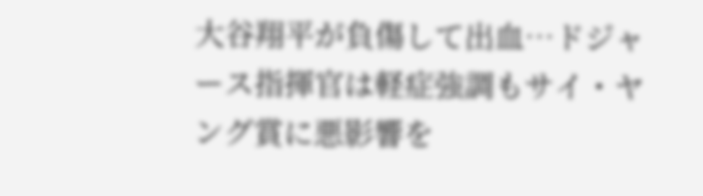大谷翔平が負傷して出血…ドジャース指揮官は軽症強調もサイ・ヤング賞に悪影響を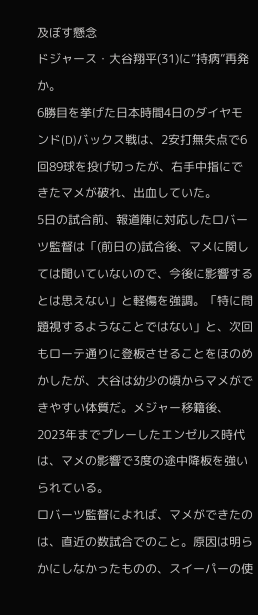及ぼす懸念
ドジャース・大谷翔平(31)に”持病”再発か。
6勝目を挙げた日本時間4日のダイヤモンド(D)バックス戦は、2安打無失点で6回89球を投げ切ったが、右手中指にできたマメが破れ、出血していた。
5日の試合前、報道陣に対応したロバーツ監督は「(前日の)試合後、マメに関しては聞いていないので、今後に影響するとは思えない」と軽傷を強調。「特に問題視するようなことではない」と、次回もローテ通りに登板させることをほのめかしたが、大谷は幼少の頃からマメができやすい体質だ。メジャー移籍後、2023年までプレーしたエンゼルス時代は、マメの影響で3度の途中降板を強いられている。
ロバーツ監督によれば、マメができたのは、直近の数試合でのこと。原因は明らかにしなかったものの、スイーパーの使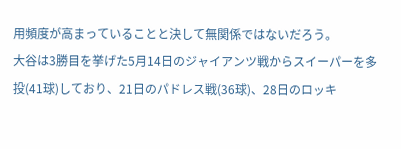用頻度が高まっていることと決して無関係ではないだろう。
大谷は3勝目を挙げた5月14日のジャイアンツ戦からスイーパーを多投(41球)しており、21日のパドレス戦(36球)、28日のロッキ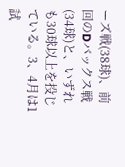ーズ戦(38球)、前回のDバックス戦(34球)と、いずれも30球以上を投じている。3、4月は1試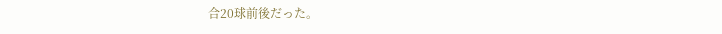合20球前後だった。